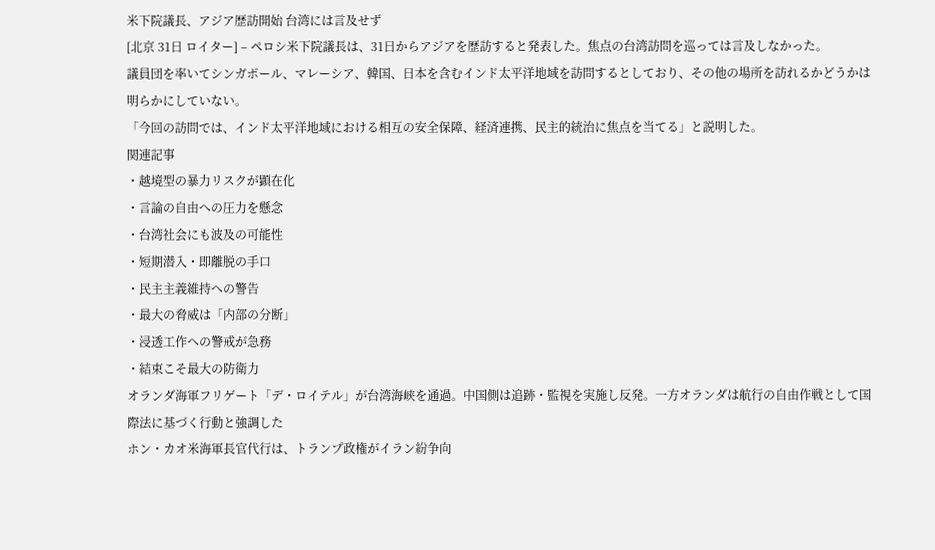米下院議長、アジア歴訪開始 台湾には言及せず
[北京 31日 ロイター] – ペロシ米下院議長は、31日からアジアを歴訪すると発表した。焦点の台湾訪問を巡っては言及しなかった。
議員団を率いてシンガポール、マレーシア、韓国、日本を含むインド太平洋地域を訪問するとしており、その他の場所を訪れるかどうかは明らかにしていない。
「今回の訪問では、インド太平洋地域における相互の安全保障、経済連携、民主的統治に焦点を当てる」と説明した。
関連記事
・越境型の暴力リスクが顕在化
・言論の自由への圧力を懸念
・台湾社会にも波及の可能性
・短期潜入・即離脱の手口
・民主主義維持への警告
・最大の脅威は「内部の分断」
・浸透工作への警戒が急務
・結束こそ最大の防衛力
オランダ海軍フリゲート「デ・ロイテル」が台湾海峡を通過。中国側は追跡・監視を実施し反発。一方オランダは航行の自由作戦として国際法に基づく行動と強調した
ホン・カオ米海軍長官代行は、トランプ政権がイラン紛争向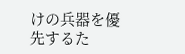けの兵器を優先するた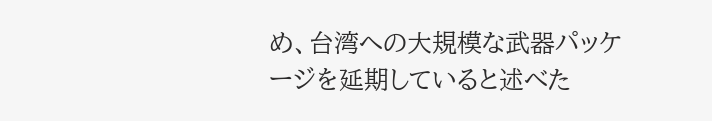め、台湾への大規模な武器パッケージを延期していると述べた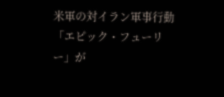米軍の対イラン軍事行動「エピック・フューリー」が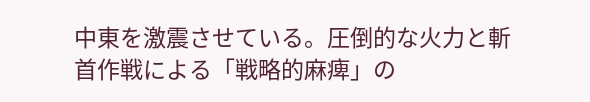中東を激震させている。圧倒的な火力と斬首作戦による「戦略的麻痺」の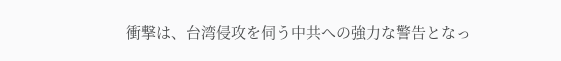衝撃は、台湾侵攻を伺う中共への強力な警告となっ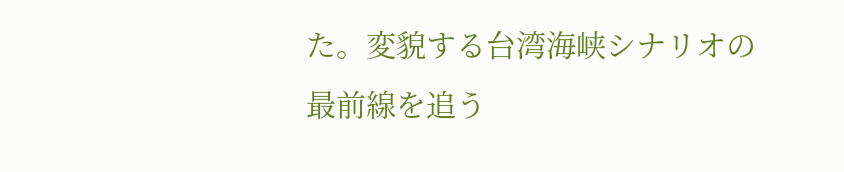た。変貌する台湾海峡シナリオの最前線を追う